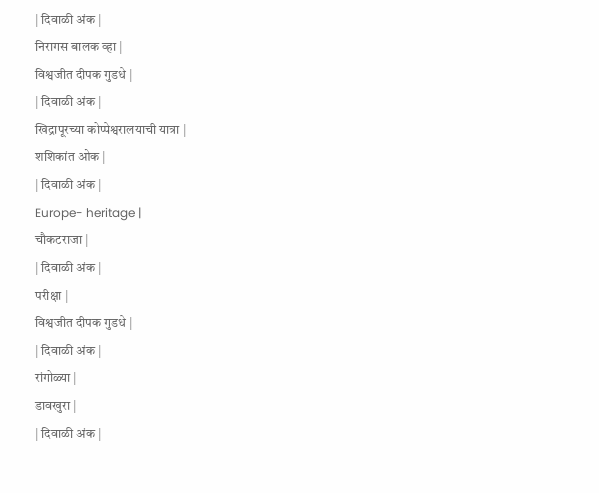| दिवाळी अंक |
निरागस बालक व्हा |
विश्वजीत दीपक गुडधे |
| दिवाळी अंक |
खिद्रापूरच्या कोप्पेश्वरालयाची यात्रा |
शशिकांत ओक |
| दिवाळी अंक |
Europe- heritage |
चौकटराजा |
| दिवाळी अंक |
परीक्षा |
विश्वजीत दीपक गुडधे |
| दिवाळी अंक |
रांगोळ्या |
डावखुरा |
| दिवाळी अंक |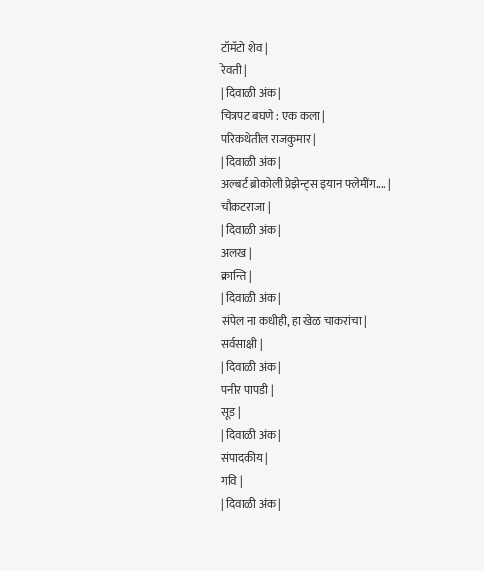टॉमॅटो शेव |
रेवती |
| दिवाळी अंक |
चित्रपट बघणे : एक कला |
परिकथेतील राजकुमार |
| दिवाळी अंक |
अल्बर्ट ब्रोकोली प्रेझेन्ट्स इयान फ्लेमींग.... |
चौकटराजा |
| दिवाळी अंक |
अलख |
क्रान्ति |
| दिवाळी अंक |
संपेल ना कधीही, हा खेळ चाकरांचा |
सर्वसाक्षी |
| दिवाळी अंक |
पनीर पापडी |
सूड |
| दिवाळी अंक |
संपादकीय |
गवि |
| दिवाळी अंक |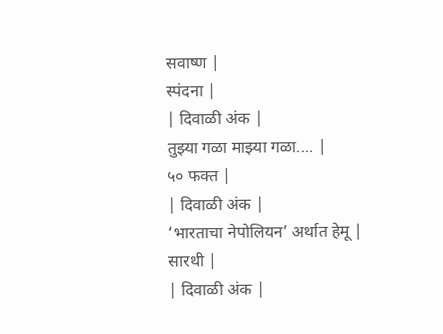सवाष्ण |
स्पंदना |
| दिवाळी अंक |
तुझ्या गळा माझ्या गळा.... |
५० फक्त |
| दिवाळी अंक |
‘भारताचा नेपोलियन’ अर्थात हेमू |
सारथी |
| दिवाळी अंक |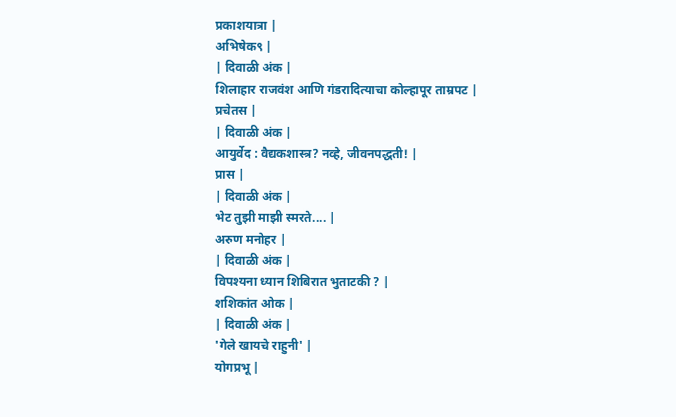प्रकाशयात्रा |
अभिषेक९ |
| दिवाळी अंक |
शिलाहार राजवंश आणि गंडरादित्याचा कोल्हापूर ताम्रपट |
प्रचेतस |
| दिवाळी अंक |
आयुर्वेद : वैद्यकशास्त्र? नव्हे, जीवनपद्धती! |
प्रास |
| दिवाळी अंक |
भेट तुझी माझी स्मरते.... |
अरुण मनोहर |
| दिवाळी अंक |
विपश्यना ध्यान शिबिरात भुताटकी ? |
शशिकांत ओक |
| दिवाळी अंक |
'गेले खायचे राहुनी' |
योगप्रभू |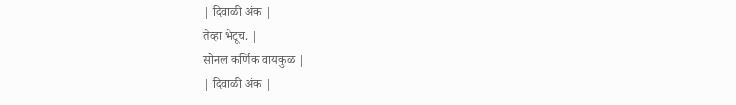| दिवाळी अंक |
तेव्हा भेटूच. |
सोनल कर्णिक वायकुळ |
| दिवाळी अंक |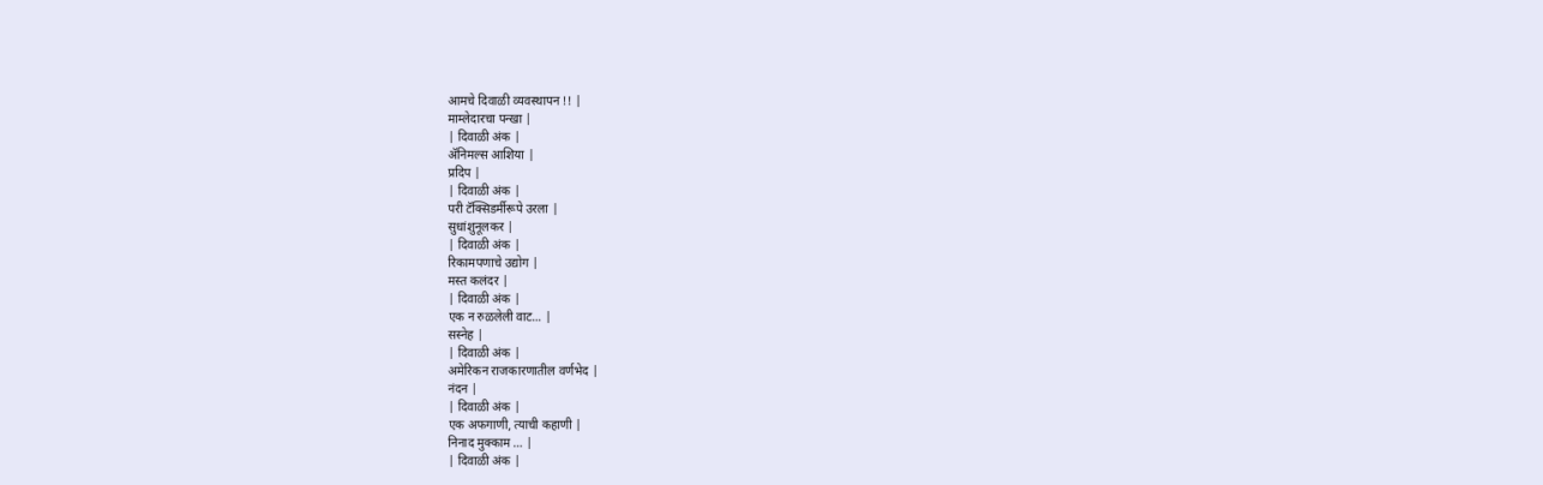आमचे दिवाळी व्यवस्थापन !! |
माम्लेदारचा पन्खा |
| दिवाळी अंक |
ॲनिमल्स आशिया |
प्रदिप |
| दिवाळी अंक |
परी टॅक्सिडर्मीरूपे उरला |
सुधांशुनूलकर |
| दिवाळी अंक |
रिकामपणाचे उद्योग |
मस्त कलंदर |
| दिवाळी अंक |
एक न रुळलेली वाट... |
सस्नेह |
| दिवाळी अंक |
अमेरिकन राजकारणातील वर्णभेद |
नंदन |
| दिवाळी अंक |
एक अफगाणी, त्याची कहाणी |
निनाद मुक्काम … |
| दिवाळी अंक |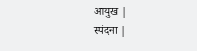आयुख |
स्पंदना |